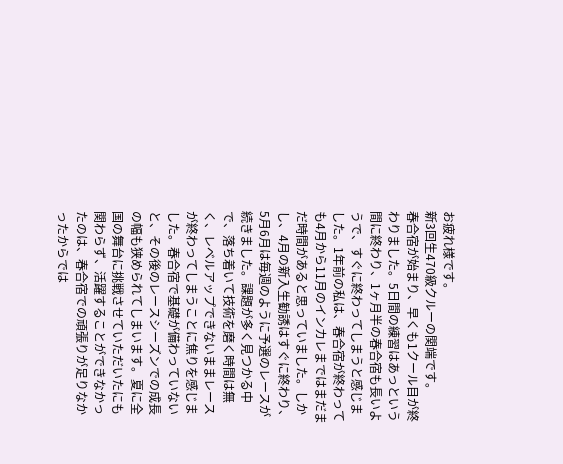お疲れ様です。
新3回生470級クルーの関端です。
春合宿が始まり、早くも1クール目が終わりました。5日間の練習はあっという間に終わり、1ヶ月半の春合宿も長いようで、すぐに終わってしまうと感じました。1年前の私は、春合宿が終わっても4月から11月のインカレまではまだまだ時間があると思っていました。しかし、4月の新入生勧誘はすぐに終わり、5月6月は毎週のように予選のレースが続きました。課題が多く見つかる中で、落ち着いて技術を磨く時間は無く、レベルアップできないままレースが終わってしまうことに焦りを感じました。春合宿で基礎が備わっていないと、その後のレースシーズンでの成長の幅も狭められてしまいます。夏に全国の舞台に挑戦させていただいたにも関わらず、活躍することができなかったのは、春合宿での頑張りが足りなかったからでは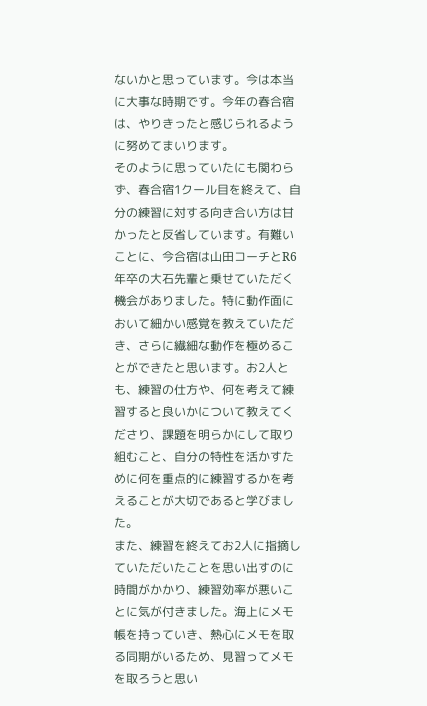ないかと思っています。今は本当に大事な時期です。今年の春合宿は、やりきったと感じられるように努めてまいります。
そのように思っていたにも関わらず、春合宿1クール目を終えて、自分の練習に対する向き合い方は甘かったと反省しています。有難いことに、今合宿は山田コーチとR6年卒の大石先輩と乗せていただく機会がありました。特に動作面において細かい感覚を教えていただき、さらに繊細な動作を極めることができたと思います。お2人とも、練習の仕方や、何を考えて練習すると良いかについて教えてくださり、課題を明らかにして取り組むこと、自分の特性を活かすために何を重点的に練習するかを考えることが大切であると学びました。
また、練習を終えてお2人に指摘していただいたことを思い出すのに時間がかかり、練習効率が悪いことに気が付きました。海上にメモ帳を持っていき、熱心にメモを取る同期がいるため、見習ってメモを取ろうと思い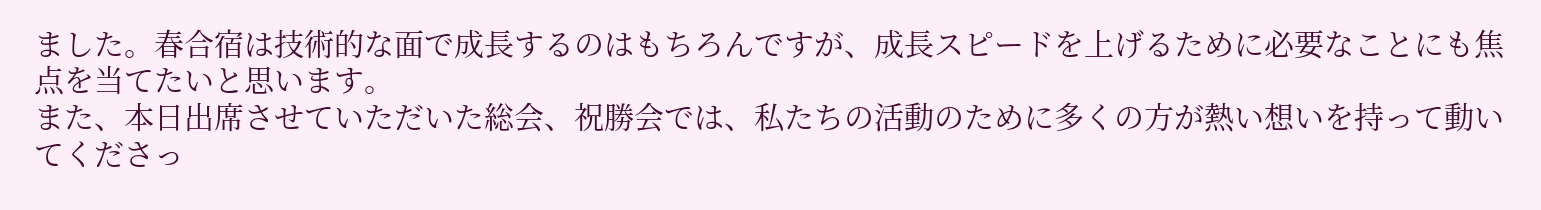ました。春合宿は技術的な面で成長するのはもちろんですが、成長スピードを上げるために必要なことにも焦点を当てたいと思います。
また、本日出席させていただいた総会、祝勝会では、私たちの活動のために多くの方が熱い想いを持って動いてくださっ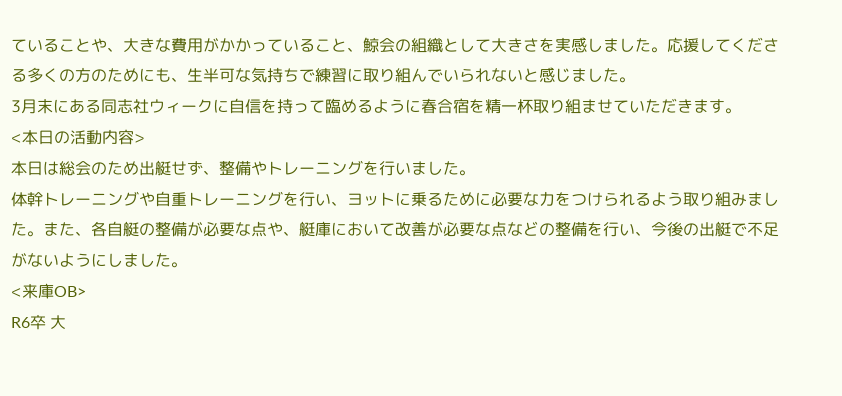ていることや、大きな費用がかかっていること、鯨会の組織として大きさを実感しました。応援してくださる多くの方のためにも、生半可な気持ちで練習に取り組んでいられないと感じました。
3月末にある同志社ウィークに自信を持って臨めるように春合宿を精一杯取り組ませていただきます。
<本日の活動内容>
本日は総会のため出艇せず、整備やトレーニングを行いました。
体幹トレーニングや自重トレーニングを行い、ヨットに乗るために必要な力をつけられるよう取り組みました。また、各自艇の整備が必要な点や、艇庫において改善が必要な点などの整備を行い、今後の出艇で不足がないようにしました。
<来庫OB>
R6卒 大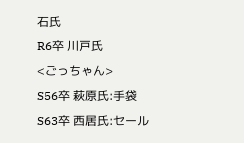石氏
R6卒 川戸氏
<ごっちゃん>
S56卒 萩原氏:手袋
S63卒 西居氏:セール